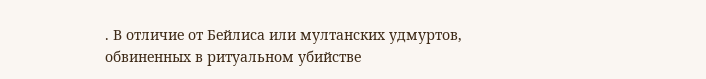. В отличие от Бейлиса или мултанских удмуртов, обвиненных в ритуальном убийстве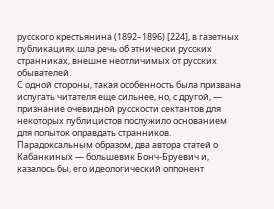русского крестьянина (1892–1896) [224], в газетных публикациях шла речь об этнически русских странниках, внешне неотличимых от русских обывателей.
С одной стороны, такая особенность была призвана испугать читателя еще сильнее, но, с другой, — признание очевидной русскости сектантов для некоторых публицистов послужило основанием для попыток оправдать странников. Парадоксальным образом, два автора статей о Кабанкиных — большевик Бонч-Бруевич и, казалось бы, его идеологический оппонент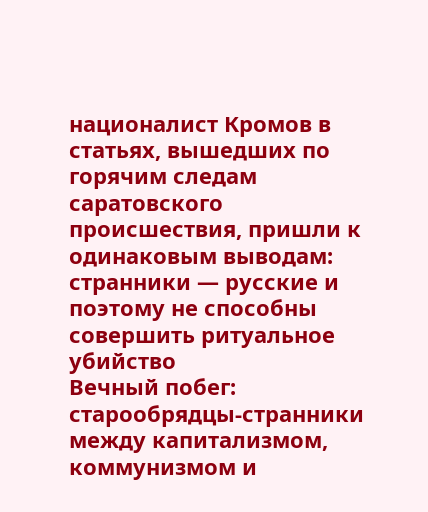националист Кромов в статьях, вышедших по горячим следам саратовского происшествия, пришли к одинаковым выводам: странники — русские и поэтому не способны совершить ритуальное убийство
Вечный побег: старообрядцы-странники между капитализмом, коммунизмом и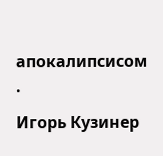апокалипсисом
·
Игорь Кузинер